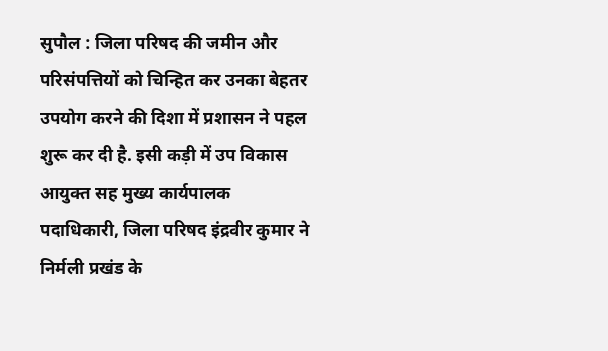सुपौल : जिला परिषद की जमीन और परिसंपत्तियों को चिन्हित कर उनका बेहतर उपयोग करने की दिशा में प्रशासन ने पहल शुरू कर दी है. इसी कड़ी में उप विकास आयुक्त सह मुख्य कार्यपालक पदाधिकारी, जिला परिषद इंद्रवीर कुमार ने निर्मली प्रखंड के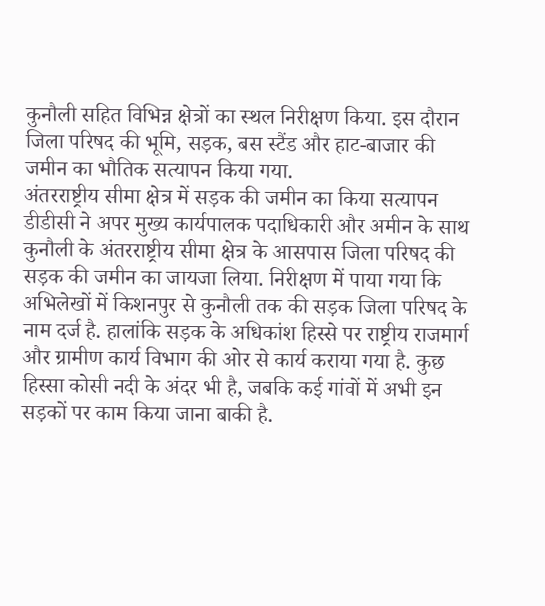कुनौली सहित विभिन्न क्षेत्रों का स्थल निरीक्षण किया. इस दौरान जिला परिषद की भूमि, सड़क, बस स्टैंड और हाट-बाजार की जमीन का भौतिक सत्यापन किया गया.
अंतरराष्ट्रीय सीमा क्षेत्र में सड़क की जमीन का किया सत्यापन
डीडीसी ने अपर मुख्य कार्यपालक पदाधिकारी और अमीन के साथ कुनौली के अंतरराष्ट्रीय सीमा क्षेत्र के आसपास जिला परिषद की सड़क की जमीन का जायजा लिया. निरीक्षण में पाया गया कि अभिलेखों में किशनपुर से कुनौली तक की सड़क जिला परिषद के नाम दर्ज है. हालांकि सड़क के अधिकांश हिस्से पर राष्ट्रीय राजमार्ग और ग्रामीण कार्य विभाग की ओर से कार्य कराया गया है. कुछ हिस्सा कोसी नदी के अंदर भी है, जबकि कई गांवों में अभी इन सड़कों पर काम किया जाना बाकी है.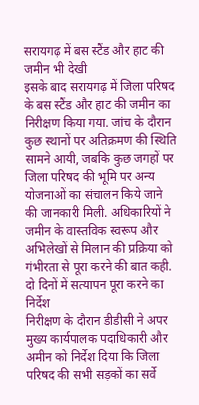सरायगढ़ में बस स्टैंड और हाट की जमीन भी देखी
इसके बाद सरायगढ़ में जिला परिषद के बस स्टैंड और हाट की जमीन का निरीक्षण किया गया. जांच के दौरान कुछ स्थानों पर अतिक्रमण की स्थिति सामने आयी, जबकि कुछ जगहों पर जिला परिषद की भूमि पर अन्य योजनाओं का संचालन किये जाने की जानकारी मिली. अधिकारियों ने जमीन के वास्तविक स्वरूप और अभिलेखों से मिलान की प्रक्रिया को गंभीरता से पूरा करने की बात कही.
दो दिनों में सत्यापन पूरा करने का निर्देश
निरीक्षण के दौरान डीडीसी ने अपर मुख्य कार्यपालक पदाधिकारी और अमीन को निर्देश दिया कि जिला परिषद की सभी सड़कों का सर्वे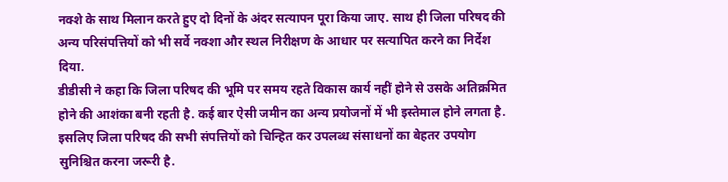नक्शे के साथ मिलान करते हुए दो दिनों के अंदर सत्यापन पूरा किया जाए. साथ ही जिला परिषद की अन्य परिसंपत्तियों को भी सर्वे नक्शा और स्थल निरीक्षण के आधार पर सत्यापित करने का निर्देश दिया.
डीडीसी ने कहा कि जिला परिषद की भूमि पर समय रहते विकास कार्य नहीं होने से उसके अतिक्रमित होने की आशंका बनी रहती है. कई बार ऐसी जमीन का अन्य प्रयोजनों में भी इस्तेमाल होने लगता है. इसलिए जिला परिषद की सभी संपत्तियों को चिन्हित कर उपलब्ध संसाधनों का बेहतर उपयोग सुनिश्चित करना जरूरी है.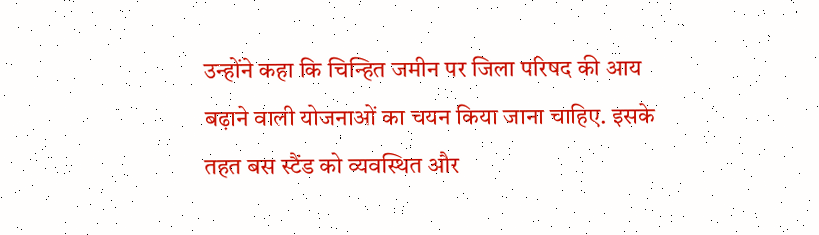उन्होंने कहा कि चिन्हित जमीन पर जिला परिषद की आय बढ़ाने वाली योजनाओं का चयन किया जाना चाहिए. इसके तहत बस स्टैंड को व्यवस्थित और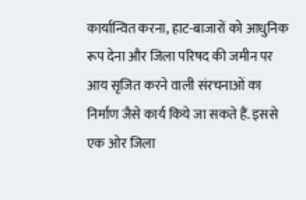कार्यान्वित करना, हाट-बाजारों को आधुनिक रूप देना और जिला परिषद की जमीन पर आय सृजित करने वाली संरचनाओं का निर्माण जैसे कार्य किये जा सकते हैं. इससे एक ओर जिला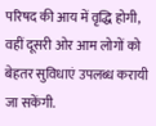परिषद की आय में वृद्धि होगी, वहीं दूसरी ओर आम लोगों को बेहतर सुविधाएं उपलब्ध करायी जा सकेंगी.